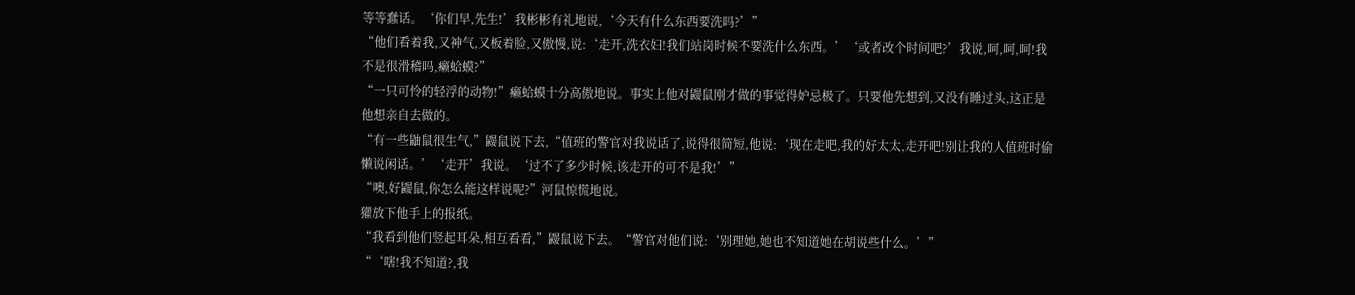等等蠢话。‘你们早,先生!’我彬彬有礼地说,‘今天有什么东西要洗吗?’”
“他们看着我,又神气,又板着脸,又傲慢,说:‘走开,洗衣妇!我们站岗时候不要洗什么东西。’‘或者改个时间吧?’我说,呵,呵,呵!我不是很滑稽吗,癞蛤蟆?”
“一只可怜的轻浮的动物!”癞蛤蟆十分高傲地说。事实上他对鼹鼠刚才做的事觉得妒忌极了。只要他先想到,又没有睡过头,这正是他想亲自去做的。
“有一些鼬鼠很生气,”鼹鼠说下去,“值班的警官对我说话了,说得很简短,他说:‘现在走吧,我的好太太,走开吧!别让我的人值班时偷懒说闲话。’‘走开’我说。‘过不了多少时候,该走开的可不是我!’”
“噢,好鼹鼠,你怎么能这样说呢?”河鼠惊慌地说。
獾放下他手上的报纸。
“我看到他们竖起耳朵,相互看看,”鼹鼠说下去。“警官对他们说:‘别理她,她也不知道她在胡说些什么。’”
“‘嗐!我不知道?,我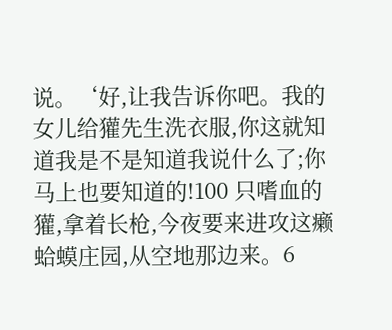说。‘好,让我告诉你吧。我的女儿给獾先生洗衣服,你这就知道我是不是知道我说什么了;你马上也要知道的!100 只嗜血的獾,拿着长枪,今夜要来进攻这癞蛤蟆庄园,从空地那边来。6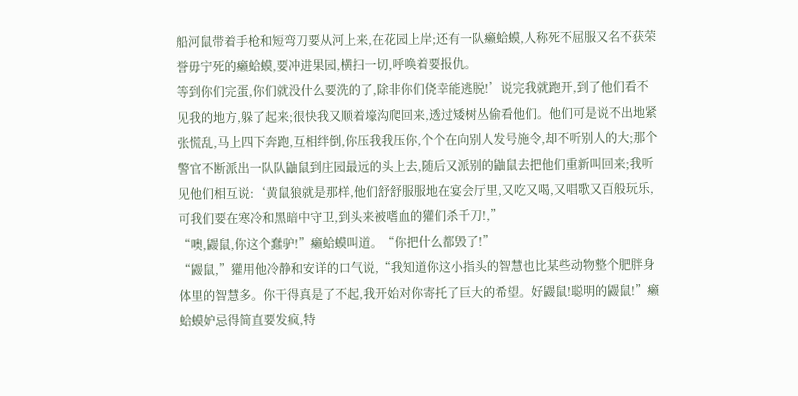船河鼠带着手枪和短弯刀要从河上来,在花园上岸;还有一队癞蛤蟆,人称死不屈服又名不获荣誉毋宁死的癞蛤蟆,要冲进果园,横扫一切,呼唤着要报仇。
等到你们完蛋,你们就没什么要洗的了,除非你们侥幸能逃脱!’说完我就跑开,到了他们看不见我的地方,躲了起来;很快我又顺着壕沟爬回来,透过矮树丛偷看他们。他们可是说不出地紧张慌乱,马上四下奔跑,互相绊倒,你压我我压你,个个在向别人发号施令,却不听别人的大;那个警官不断派出一队队鼬鼠到庄园最远的头上去,随后又派别的鼬鼠去把他们重新叫回来;我听见他们相互说:‘黄鼠狼就是那样,他们舒舒服服地在宴会厅里,又吃又喝,又唱歌又百般玩乐,可我们要在寒冷和黑暗中守卫,到头来被嗜血的獾们杀千刀!,”
“噢,鼹鼠,你这个蠢驴!”癞蛤蟆叫道。“你把什么都毁了!”
“鼹鼠,”獾用他冷静和安详的口气说,“我知道你这小指头的智慧也比某些动物整个肥胖身体里的智慧多。你干得真是了不起,我开始对你寄托了巨大的希望。好鼹鼠!聪明的鼹鼠!”癞蛤蟆妒忌得简直要发疯,特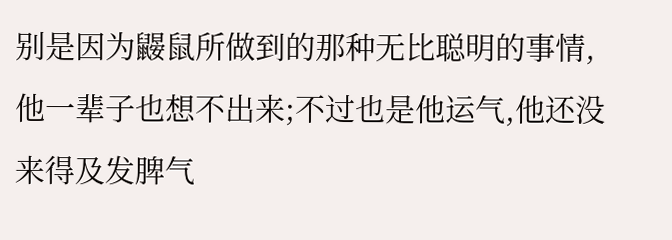别是因为鼹鼠所做到的那种无比聪明的事情,他一辈子也想不出来;不过也是他运气,他还没来得及发脾气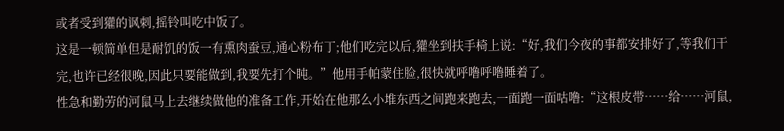或者受到獾的讽刺,摇铃叫吃中饭了。
这是一顿简单但是耐饥的饭一有熏肉蚕豆,通心粉布丁;他们吃完以后,獾坐到扶手椅上说:“好,我们今夜的事都安排好了,等我们干完,也许已经很晚,因此只要能做到,我要先打个盹。”他用手帕蒙住脸,很快就呼噜呼噜睡着了。
性急和勤劳的河鼠马上去继续做他的准备工作,开始在他那么小堆东西之间跑来跑去,一面跑一面咕噜:“这根皮带……给……河鼠,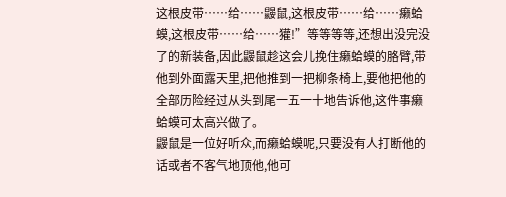这根皮带……给……鼹鼠,这根皮带……给……癞蛤蟆,这根皮带……给……獾!”等等等等,还想出没完没了的新装备,因此鼹鼠趁这会儿挽住癞蛤蟆的胳臂,带他到外面露天里,把他推到一把柳条椅上,要他把他的全部历险经过从头到尾一五一十地告诉他,这件事癞蛤蟆可太高兴做了。
鼹鼠是一位好听众,而癞蛤蟆呢,只要没有人打断他的话或者不客气地顶他,他可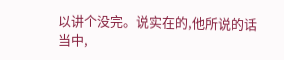以讲个没完。说实在的,他所说的话当中,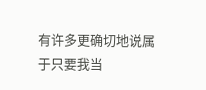有许多更确切地说属于只要我当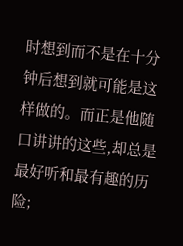时想到而不是在十分钟后想到就可能是这样做的。而正是他随口讲讲的这些,却总是最好听和最有趣的历险;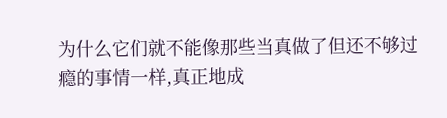为什么它们就不能像那些当真做了但还不够过瘾的事情一样,真正地成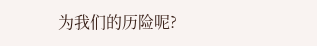为我们的历险呢?